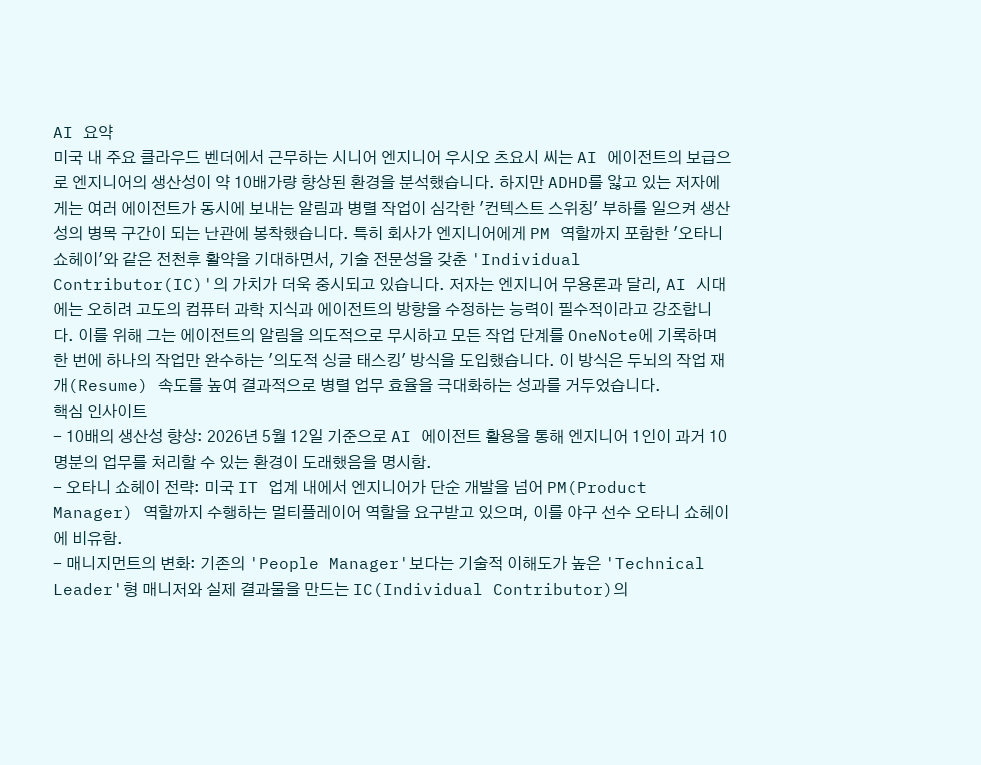AI 요약
미국 내 주요 클라우드 벤더에서 근무하는 시니어 엔지니어 우시오 츠요시 씨는 AI 에이전트의 보급으로 엔지니어의 생산성이 약 10배가량 향상된 환경을 분석했습니다. 하지만 ADHD를 앓고 있는 저자에게는 여러 에이전트가 동시에 보내는 알림과 병렬 작업이 심각한 '컨텍스트 스위칭' 부하를 일으켜 생산성의 병목 구간이 되는 난관에 봉착했습니다. 특히 회사가 엔지니어에게 PM 역할까지 포함한 '오타니 쇼헤이'와 같은 전천후 활약을 기대하면서, 기술 전문성을 갖춘 'Individual Contributor(IC)'의 가치가 더욱 중시되고 있습니다. 저자는 엔지니어 무용론과 달리, AI 시대에는 오히려 고도의 컴퓨터 과학 지식과 에이전트의 방향을 수정하는 능력이 필수적이라고 강조합니다. 이를 위해 그는 에이전트의 알림을 의도적으로 무시하고 모든 작업 단계를 OneNote에 기록하며 한 번에 하나의 작업만 완수하는 '의도적 싱글 태스킹' 방식을 도입했습니다. 이 방식은 두뇌의 작업 재개(Resume) 속도를 높여 결과적으로 병렬 업무 효율을 극대화하는 성과를 거두었습니다.
핵심 인사이트
- 10배의 생산성 향상: 2026년 5월 12일 기준으로 AI 에이전트 활용을 통해 엔지니어 1인이 과거 10명분의 업무를 처리할 수 있는 환경이 도래했음을 명시함.
- 오타니 쇼헤이 전략: 미국 IT 업계 내에서 엔지니어가 단순 개발을 넘어 PM(Product Manager) 역할까지 수행하는 멀티플레이어 역할을 요구받고 있으며, 이를 야구 선수 오타니 쇼헤이에 비유함.
- 매니지먼트의 변화: 기존의 'People Manager'보다는 기술적 이해도가 높은 'Technical Leader'형 매니저와 실제 결과물을 만드는 IC(Individual Contributor)의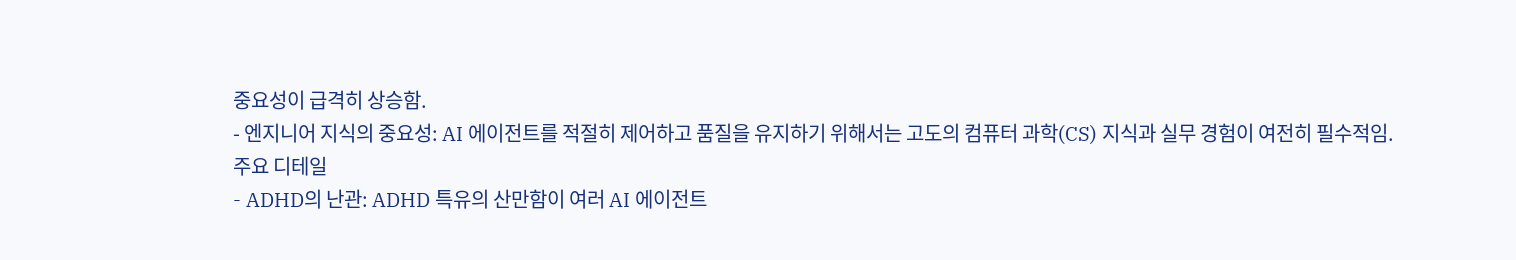중요성이 급격히 상승함.
- 엔지니어 지식의 중요성: AI 에이전트를 적절히 제어하고 품질을 유지하기 위해서는 고도의 컴퓨터 과학(CS) 지식과 실무 경험이 여전히 필수적임.
주요 디테일
- ADHD의 난관: ADHD 특유의 산만함이 여러 AI 에이전트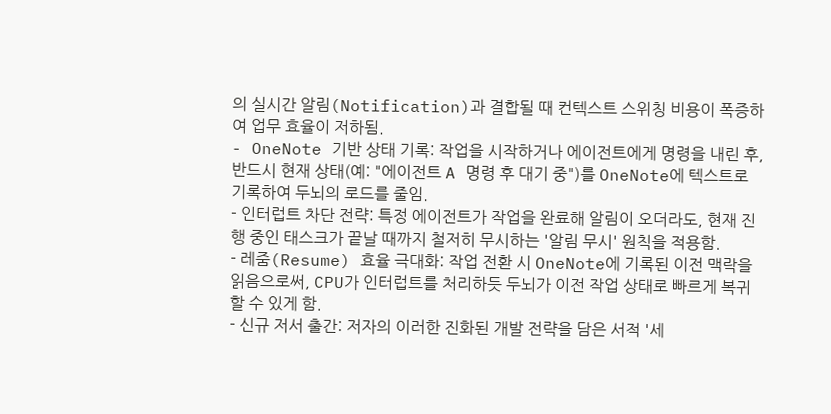의 실시간 알림(Notification)과 결합될 때 컨텍스트 스위칭 비용이 폭증하여 업무 효율이 저하됨.
- OneNote 기반 상태 기록: 작업을 시작하거나 에이전트에게 명령을 내린 후, 반드시 현재 상태(예: "에이전트 A 명령 후 대기 중")를 OneNote에 텍스트로 기록하여 두뇌의 로드를 줄임.
- 인터럽트 차단 전략: 특정 에이전트가 작업을 완료해 알림이 오더라도, 현재 진행 중인 태스크가 끝날 때까지 철저히 무시하는 '알림 무시' 원칙을 적용함.
- 레줌(Resume) 효율 극대화: 작업 전환 시 OneNote에 기록된 이전 맥락을 읽음으로써, CPU가 인터럽트를 처리하듯 두뇌가 이전 작업 상태로 빠르게 복귀할 수 있게 함.
- 신규 저서 출간: 저자의 이러한 진화된 개발 전략을 담은 서적 '세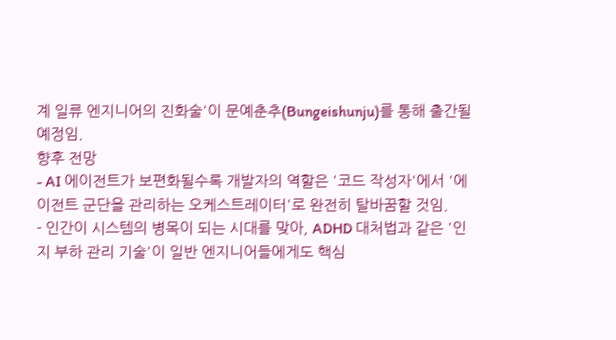계 일류 엔지니어의 진화술'이 문예춘추(Bungeishunju)를 통해 출간될 예정임.
향후 전망
- AI 에이전트가 보편화될수록 개발자의 역할은 '코드 작성자'에서 '에이전트 군단을 관리하는 오케스트레이터'로 완전히 탈바꿈할 것임.
- 인간이 시스템의 병목이 되는 시대를 맞아, ADHD 대처법과 같은 '인지 부하 관리 기술'이 일반 엔지니어들에게도 핵심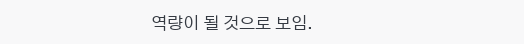역량이 될 것으로 보임.